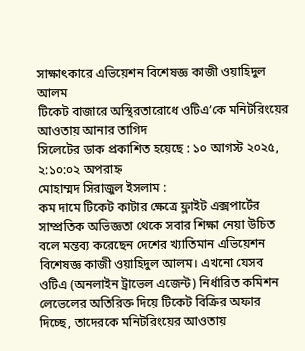সাক্ষাৎকারে এভিয়েশন বিশেষজ্ঞ কাজী ওয়াহিদুল আলম
টিকেট বাজারে অস্থিরতারোধে ওটিএ’কে মনিটরিংয়ের আওতায় আনার তাগিদ
সিলেটের ডাক প্রকাশিত হয়েছে : ১০ আগস্ট ২০২৫, ২:১০:০২ অপরাহ্ন
মোহাম্মদ সিরাজুল ইসলাম :
কম দামে টিকেট কাটার ক্ষেত্রে ফ্লাইট এক্সপার্টের সাম্প্রতিক অভিজ্ঞতা থেকে সবার শিক্ষা নেয়া উচিত বলে মন্তব্য করেছেন দেশের খ্যাতিমান এভিয়েশন বিশেষজ্ঞ কাজী ওয়াহিদুল আলম। এখনো যেসব ওটিএ (অনলাইন ট্রাভেল এজেন্ট) নির্ধারিত কমিশন লেভেলের অতিরিক্ত দিয়ে টিকেট বিক্রির অফার দিচ্ছে, তাদেরকে মনিটরিংয়ের আওতায়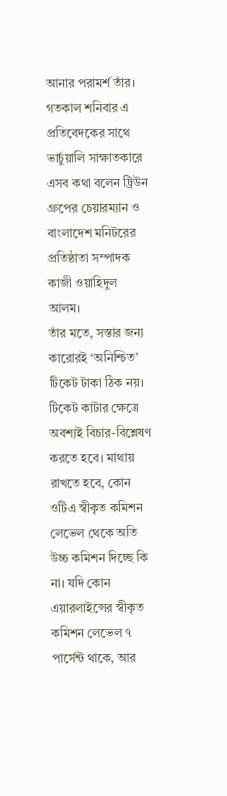আনার পরামর্শ তাঁর।
গতকাল শনিবার এ প্রতিবেদকের সাথে ভার্চুয়ালি সাক্ষাতকারে এসব কথা বলেন ট্রিউন গ্রুপের চেয়ারম্যান ও বাংলাদেশ মনিটরের প্রতিষ্ঠাতা সম্পাদক কাজী ওয়াহিদুল আলম।
তাঁর মতে, সস্তার জন্য কারোরই ‘অনিশ্চিত’ টিকেট টাকা ঠিক নয়। টিকেট কাটার ক্ষেত্রে অবশ্যই বিচার-বিশ্লেষণ করতে হবে। মাথায় রাখতে হবে, কোন ওটিএ স্বীকৃত কমিশন লেভেল থেকে অতি উচ্চ কমিশন দিচ্ছে কি না। যদি কোন এয়ারলাইন্সের স্বীকৃত কমিশন লেভেল ৭ পার্সেন্ট থাকে, আর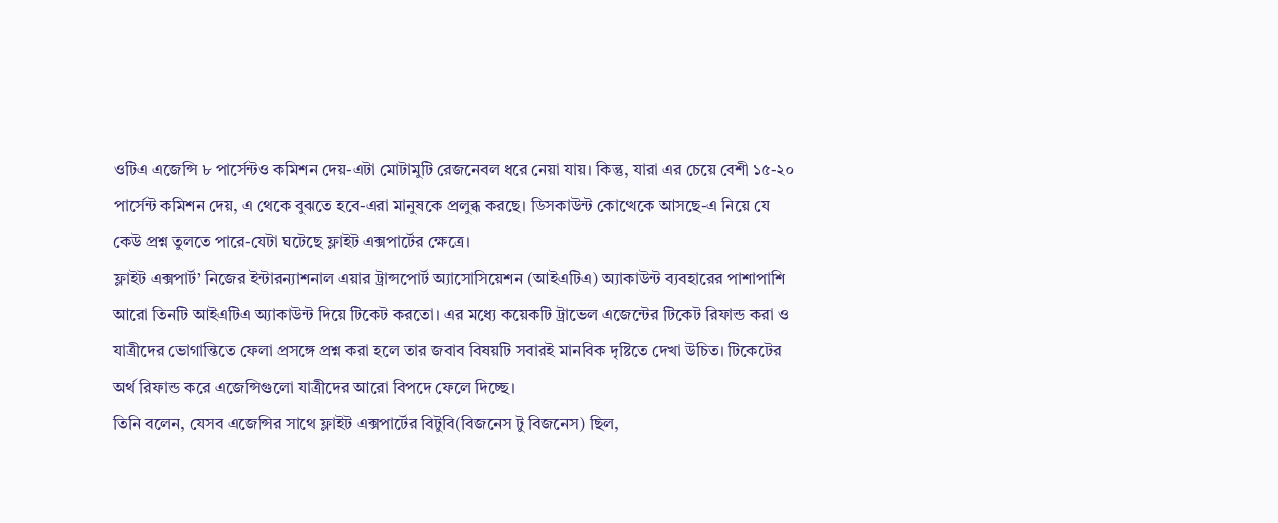ওটিএ এজেন্সি ৮ পার্সেন্টও কমিশন দেয়-এটা মোটামুটি রেজনেবল ধরে নেয়া যায়। কিন্তু, যারা এর চেয়ে বেশী ১৫-২০ পার্সেন্ট কমিশন দেয়, এ থেকে বুঝতে হবে-এরা মানুষকে প্রলুব্ধ করছে। ডিসকাউন্ট কোত্থেকে আসছে-এ নিয়ে যে কেউ প্রশ্ন তুলতে পারে-যেটা ঘটেছে ফ্লাইট এক্সপার্টের ক্ষেত্রে।
ফ্লাইট এক্সপার্ট’ নিজের ইন্টারন্যাশনাল এয়ার ট্রান্সপোর্ট অ্যাসোসিয়েশন (আইএটিএ) অ্যাকাউন্ট ব্যবহারের পাশাপাশি আরো তিনটি আইএটিএ অ্যাকাউন্ট দিয়ে টিকেট করতো। এর মধ্যে কয়েকটি ট্রাভেল এজেন্টের টিকেট রিফান্ড করা ও যাত্রীদের ভোগান্তিতে ফেলা প্রসঙ্গে প্রশ্ন করা হলে তার জবাব বিষয়টি সবারই মানবিক দৃষ্টিতে দেখা উচিত। টিকেটের অর্থ রিফান্ড করে এজেন্সিগুলো যাত্রীদের আরো বিপদে ফেলে দিচ্ছে।
তিনি বলেন, যেসব এজেন্সির সাথে ফ্লাইট এক্সপার্টের বিটুবি(বিজনেস টু বিজনেস) ছিল,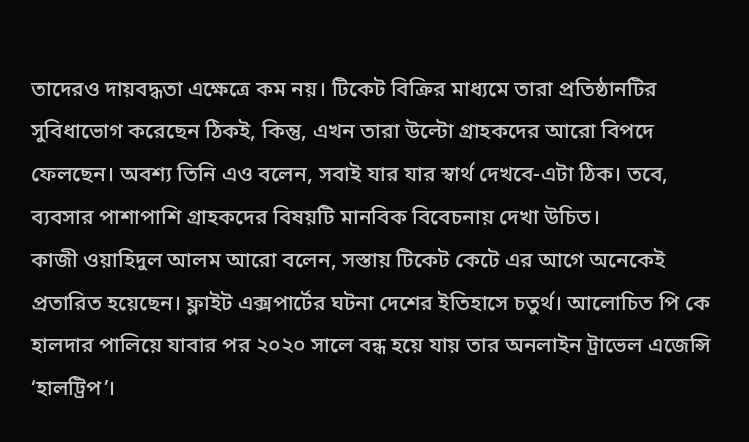তাদেরও দায়বদ্ধতা এক্ষেত্রে কম নয়। টিকেট বিক্রির মাধ্যমে তারা প্রতিষ্ঠানটির সুবিধাভোগ করেছেন ঠিকই, কিন্তু, এখন তারা উল্টো গ্রাহকদের আরো বিপদে ফেলছেন। অবশ্য তিনি এও বলেন, সবাই যার যার স্বার্থ দেখবে-এটা ঠিক। তবে, ব্যবসার পাশাপাশি গ্রাহকদের বিষয়টি মানবিক বিবেচনায় দেখা উচিত।
কাজী ওয়াহিদুল আলম আরো বলেন, সস্তায় টিকেট কেটে এর আগে অনেকেই প্রতারিত হয়েছেন। ফ্লাইট এক্সপার্টের ঘটনা দেশের ইতিহাসে চতুর্থ। আলোচিত পি কে হালদার পালিয়ে যাবার পর ২০২০ সালে বন্ধ হয়ে যায় তার অনলাইন ট্রাভেল এজেন্সি ‘হালট্রিপ’।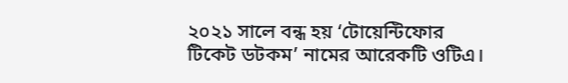২০২১ সালে বন্ধ হয় ‘টোয়েন্টিফোর টিকেট ডটকম’ নামের আরেকটি ওটিএ।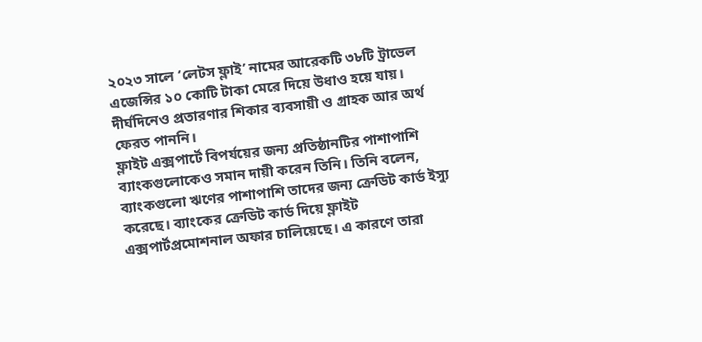২০২৩ সালে ‘লেটস ফ্লাই’ নামের আরেকটি ৩৮টি ট্রাভেল এজেন্সির ১০ কোটি টাকা মেরে দিয়ে উধাও হয়ে যায়। দীর্ঘদিনেও প্রতারণার শিকার ব্যবসায়ী ও গ্রাহক আর অর্থ ফেরত পাননি।
ফ্লাইট এক্সপার্টে বিপর্যয়ের জন্য প্রতিষ্ঠানটির পাশাপাশি ব্যাংকগুলোকেও সমান দায়ী করেন তিনি। তিনি বলেন, ব্যাংকগুলো ঋণের পাশাপাশি তাদের জন্য ক্রেডিট কার্ড ইস্যু করেছে। ব্যাংকের ক্রেডিট কার্ড দিয়ে ফ্লাইট এক্সপার্টপ্রমোশনাল অফার চালিয়েছে। এ কারণে তারা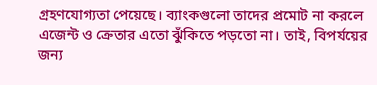গ্রহণযোগ্যতা পেয়েছে। ব্যাংকগুলো তাদের প্রমোট না করলে এজেন্ট ও ক্রেতার এতো ঝুঁকিতে পড়তো না। তাই, বিপর্যয়ের জন্য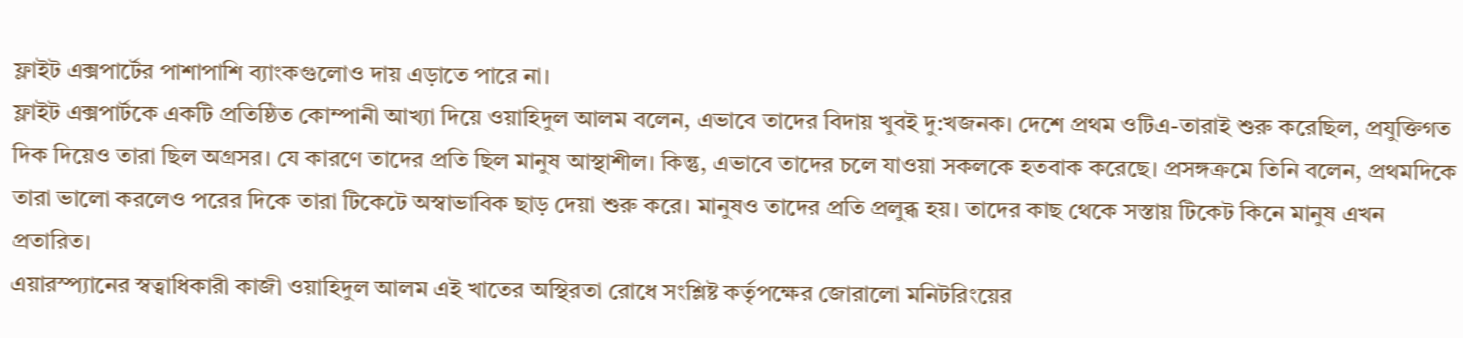ফ্লাইট এক্সপার্টের পাশাপাশি ব্যাংকগুলোও দায় এড়াতে পারে না।
ফ্লাইট এক্সপার্টকে একটি প্রতিষ্ঠিত কোম্পানী আখ্যা দিয়ে ওয়াহিদুল আলম বলেন, এভাবে তাদের বিদায় খুবই দু:খজনক। দেশে প্রথম ওটিএ-তারাই শুরু করেছিল, প্রযুক্তিগত দিক দিয়েও তারা ছিল অগ্রসর। যে কারণে তাদের প্রতি ছিল মানুষ আস্থাশীল। কিন্তু, এভাবে তাদের চলে যাওয়া সকলকে হতবাক করেছে। প্রসঙ্গক্রমে তিনি বলেন, প্রথমদিকে তারা ভালো করলেও পরের দিকে তারা টিকেটে অস্বাভাবিক ছাড় দেয়া শুরু করে। মানুষও তাদের প্রতি প্রলুব্ধ হয়। তাদের কাছ থেকে সস্তায় টিকেট কিনে মানুষ এখন প্রতারিত।
এয়ারস্প্যানের স্বত্বাধিকারী কাজী ওয়াহিদুল আলম এই খাতের অস্থিরতা রোধে সংশ্লিষ্ট কর্তৃপক্ষের জোরালো মনিটরিংয়ের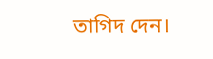তাগিদ দেন।